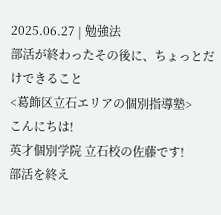2025.06.27 | 勉強法
部活が終わったその後に、ちょっとだけできること
<葛飾区立石エリアの個別指導塾>
こんにちは!
英才個別学院 立石校の佐藤です!
部活を終え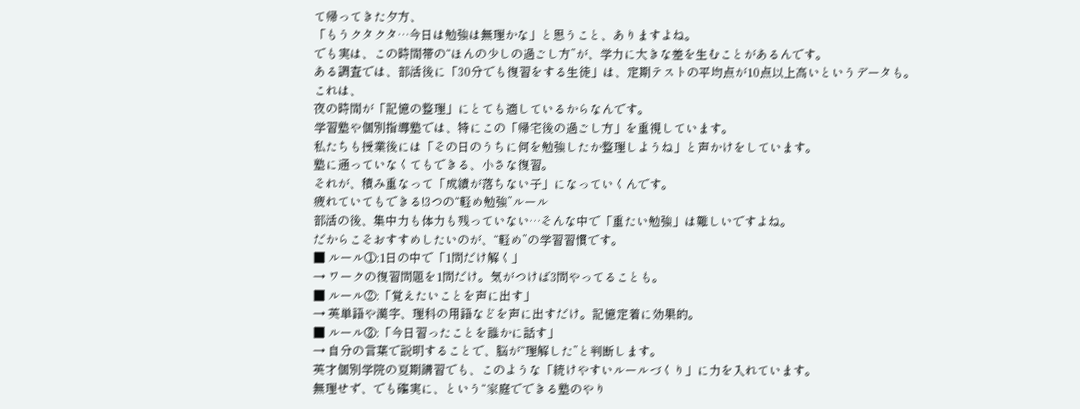て帰ってきた夕方、
「もうクタクタ…今日は勉強は無理かな」と思うこと、ありますよね。
でも実は、この時間帯の“ほんの少しの過ごし方”が、学力に大きな差を生むことがあるんです。
ある調査では、部活後に「30分でも復習をする生徒」は、定期テストの平均点が10点以上高いというデータも。
これは、
夜の時間が「記憶の整理」にとても適しているからなんです。
学習塾や個別指導塾では、特にこの「帰宅後の過ごし方」を重視しています。
私たちも授業後には「その日のうちに何を勉強したか整理しようね」と声かけをしています。
塾に通っていなくてもできる、小さな復習。
それが、積み重なって「成績が落ちない子」になっていくんです。
疲れていてもできる!3つの“軽め勉強”ルール
部活の後、集中力も体力も残っていない…そんな中で「重たい勉強」は難しいですよね。
だからこそおすすめしたいのが、“軽め”の学習習慣です。
■ ルール①:1日の中で「1問だけ解く」
→ ワークの復習問題を1問だけ。気がつけば3問やってることも。
■ ルール②:「覚えたいことを声に出す」
→ 英単語や漢字、理科の用語などを声に出すだけ。記憶定着に効果的。
■ ルール③:「今日習ったことを誰かに話す」
→ 自分の言葉で説明することで、脳が“理解した”と判断します。
英才個別学院の夏期講習でも、このような「続けやすいルールづくり」に力を入れています。
無理せず、でも確実に、という“家庭でできる塾のやり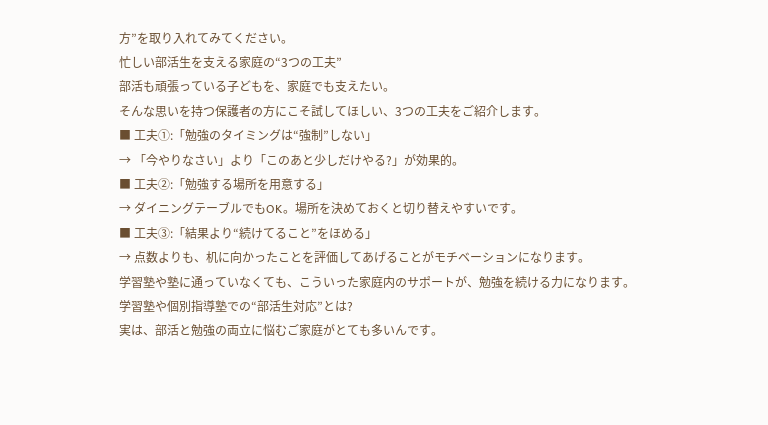方”を取り入れてみてください。
忙しい部活生を支える家庭の“3つの工夫”
部活も頑張っている子どもを、家庭でも支えたい。
そんな思いを持つ保護者の方にこそ試してほしい、3つの工夫をご紹介します。
■ 工夫①:「勉強のタイミングは“強制”しない」
→ 「今やりなさい」より「このあと少しだけやる?」が効果的。
■ 工夫②:「勉強する場所を用意する」
→ ダイニングテーブルでもOK。場所を決めておくと切り替えやすいです。
■ 工夫③:「結果より“続けてること”をほめる」
→ 点数よりも、机に向かったことを評価してあげることがモチベーションになります。
学習塾や塾に通っていなくても、こういった家庭内のサポートが、勉強を続ける力になります。
学習塾や個別指導塾での“部活生対応”とは?
実は、部活と勉強の両立に悩むご家庭がとても多いんです。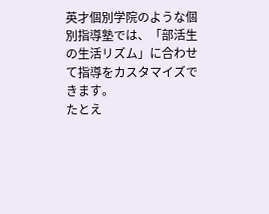英才個別学院のような個別指導塾では、「部活生の生活リズム」に合わせて指導をカスタマイズできます。
たとえ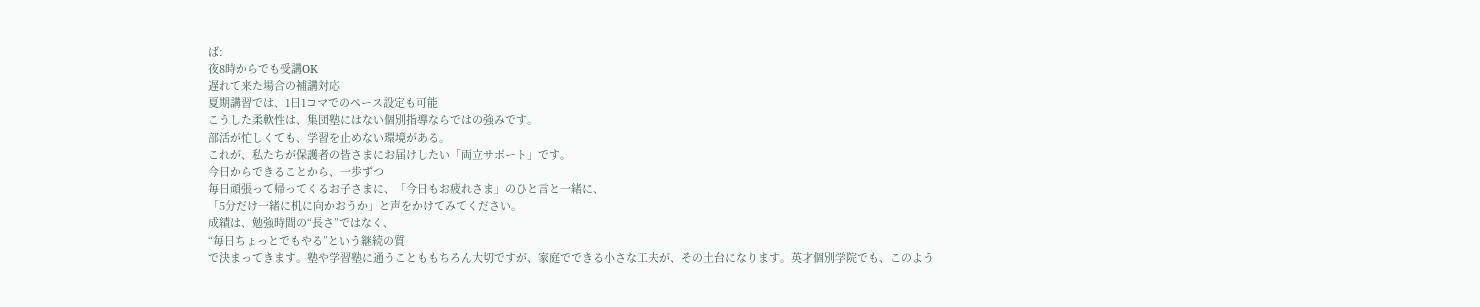ば:
夜8時からでも受講OK
遅れて来た場合の補講対応
夏期講習では、1日1コマでのペース設定も可能
こうした柔軟性は、集団塾にはない個別指導ならではの強みです。
部活が忙しくても、学習を止めない環境がある。
これが、私たちが保護者の皆さまにお届けしたい「両立サポート」です。
今日からできることから、一歩ずつ
毎日頑張って帰ってくるお子さまに、「今日もお疲れさま」のひと言と一緒に、
「5分だけ一緒に机に向かおうか」と声をかけてみてください。
成績は、勉強時間の“長さ”ではなく、
“毎日ちょっとでもやる”という継続の質
で決まってきます。塾や学習塾に通うことももちろん大切ですが、家庭でできる小さな工夫が、その土台になります。英才個別学院でも、このよう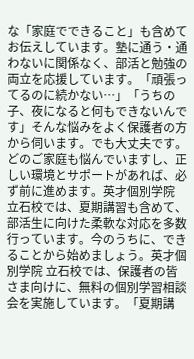な「家庭でできること」も含めてお伝えしています。塾に通う・通わないに関係なく、部活と勉強の両立を応援しています。「頑張ってるのに続かない…」「うちの子、夜になると何もできないんです」そんな悩みをよく保護者の方から伺います。でも大丈夫です。どのご家庭も悩んでいますし、正しい環境とサポートがあれば、必ず前に進めます。英才個別学院 立石校では、夏期講習も含めて、部活生に向けた柔軟な対応を多数行っています。今のうちに、できることから始めましょう。英才個別学院 立石校では、保護者の皆さま向けに、無料の個別学習相談会を実施しています。「夏期講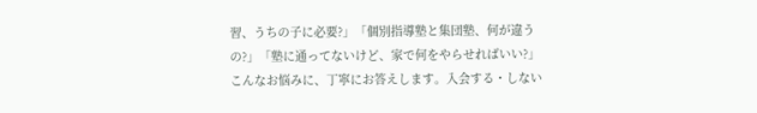習、うちの子に必要?」「個別指導塾と集団塾、何が違うの?」「塾に通ってないけど、家で何をやらせればいい?」こんなお悩みに、丁寧にお答えします。入会する・しない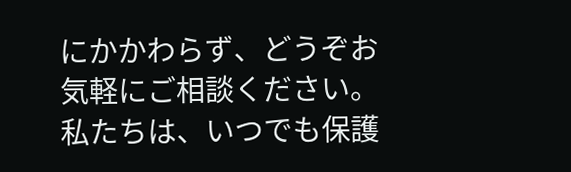にかかわらず、どうぞお気軽にご相談ください。私たちは、いつでも保護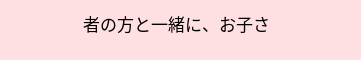者の方と一緒に、お子さ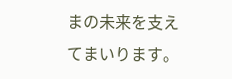まの未来を支えてまいります。